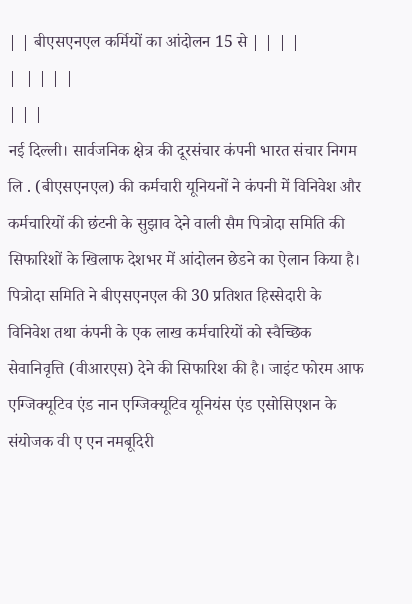| | बीएसएनएल कर्मियों का आंदोलन 15 से | | | |
|  | | | |
| | |
नई दिल्ली। सार्वजनिक क्षेत्र की दूरसंचार कंपनी भारत संचार निगम लि . (बीएसएनएल) की कर्मचारी यूनियनों ने कंपनी में विनिवेश और कर्मचारियों की छंटनी के सुझाव देने वाली सैम पित्रोदा समिति की सिफारिशों के खिलाफ देशभर में आंदोलन छेडने का ऐलान किया है।
पित्रोदा समिति ने बीएसएनएल की 30 प्रतिशत हिस्सेदारी के विनिवेश तथा कंपनी के एक लाख कर्मचारियों को स्वैच्छिक सेवानिवृत्ति (वीआरएस) देने की सिफारिश की है। जाइंट फोरम आफ एग्जिक्यूटिव एंड नान एग्जिक्यूटिव यूनियंस एंड एसोसिएशन के संयोजक वी ए एन नमबूदिरी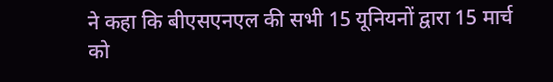ने कहा कि बीएसएनएल की सभी 15 यूनियनों द्वारा 15 मार्च को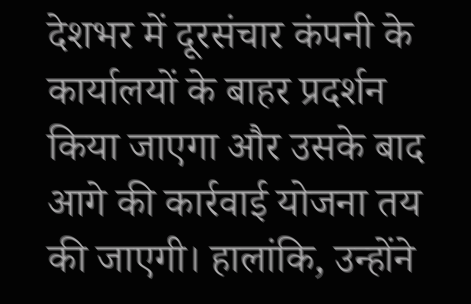देशभर में दूरसंचार कंपनी के कार्यालयों के बाहर प्रदर्शन किया जाएगा और उसके बाद आगे की कार्रवाई योजना तय की जाएगी। हालांकि, उन्होंने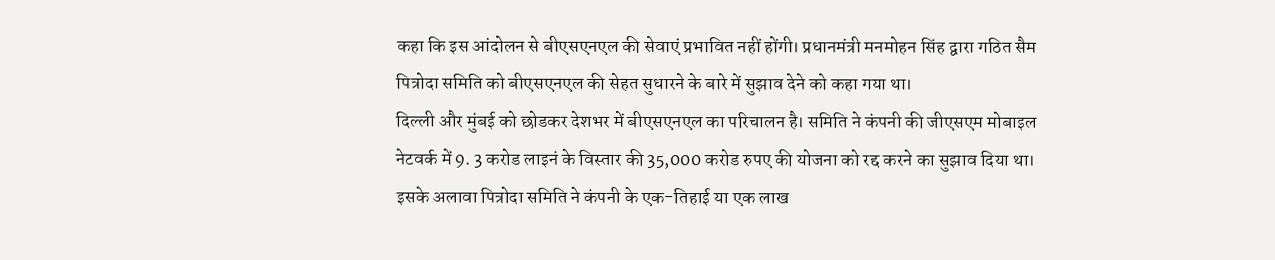कहा कि इस आंदोलन से बीएसएनएल की सेवाएं प्रभावित नहीं होंगी। प्रधानमंत्री मनमोहन सिंह द्वारा गठित सैम पित्रोदा समिति को बीएसएनएल की सेहत सुधारने के बारे में सुझाव देने को कहा गया था।
दिल्ली और मुंबई को छोडकर देशभर में बीएसएनएल का परिचालन है। समिति ने कंपनी की जीएसएम मोबाइल नेटवर्क में 9. 3 करोड लाइनं के विस्तार की 35,000 करोड रुपए की योजना को रद्द करने का सुझाव दिया था। इसके अलावा पित्रोदा समिति ने कंपनी के एक-तिहाई या एक लाख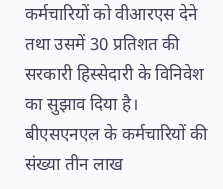कर्मचारियों को वीआरएस देने तथा उसमें 30 प्रतिशत की सरकारी हिस्सेदारी के विनिवेश का सुझाव दिया है।
बीएसएनएल के कर्मचारियों की संख्या तीन लाख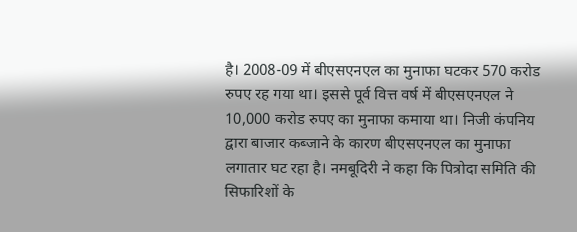है। 2008-09 में बीएसएनएल का मुनाफा घटकर 570 करोड रुपए रह गया था। इससे पूर्व वित्त वर्ष में बीएसएनएल ने 10,000 करोड रुपए का मुनाफा कमाया था। निजी कंपनिय द्वारा बाजार कब्जाने के कारण बीएसएनएल का मुनाफा लगातार घट रहा है। नमबूदिरी ने कहा कि पित्रोदा समिति की सिफारिशों के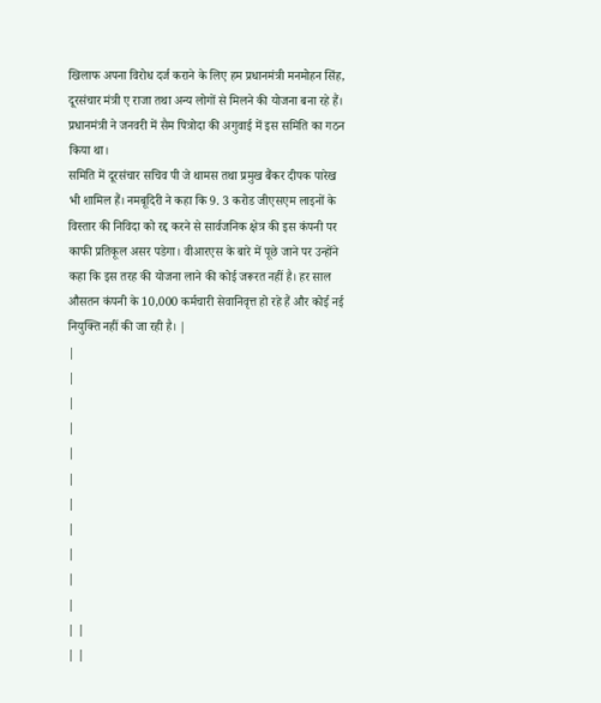खिलाफ अपना विरोध दर्ज कराने के लिए हम प्रधानमंत्री मनमोहन सिंह, दूरसंचार मंत्री ए राजा तथा अन्य लोगों से मिलने की योजना बना रहे हैं। प्रधानमंत्री ने जनवरी में सैम पित्रोदा की अगुवाई में इस समिति का गठन किया था।
समिति में दूरसंचार सचिव पी जे थामस तथा प्रमुख बैंकर दीपक पारेख भी शामिल हैं। नमबूदिरी ने कहा कि 9. 3 करोड जीएसएम लाइनों के विस्तार की निविदा को रद्द करने से सार्वजनिक क्षेत्र की इस कंपनी पर काफी प्रतिकूल असर पडेगा। वीआरएस के बारे में पूछे जाने पर उन्होंने कहा कि इस तरह की योजना लाने की कोई जरूरत नहीं है। हर साल औसतन कंपनी के 10,000 कर्मचारी सेवानिवृत्त हो रहे हैं और कोई नई नियुक्ति नहीं की जा रही है। |
|
|
|
|
|
|
|
|
|
|
|
| |
| |